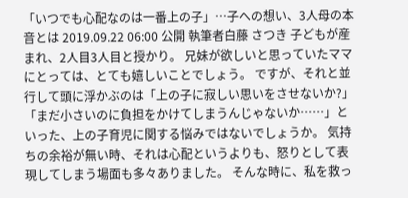「いつでも心配なのは一番上の子」…子への想い、3人母の本音とは 2019.09.22 06:00 公開 執筆者白藤 さつき 子どもが産まれ、2人目3人目と授かり。 兄妹が欲しいと思っていたママにとっては、とても嬉しいことでしょう。 ですが、それと並行して頭に浮かぶのは「上の子に寂しい思いをさせないか?」「まだ小さいのに負担をかけてしまうんじゃないか……」といった、上の子育児に関する悩みではないでしょうか。 気持ちの余裕が無い時、それは心配というよりも、怒りとして表現してしまう場面も多々ありました。 そんな時に、私を救っ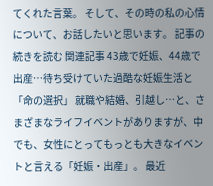てくれた言葉。 そして、その時の私の心情について、お話したいと思います。 記事の続きを読む 関連記事 43歳で妊娠、44歳で出産…待ち受けていた過酷な妊娠生活と「命の選択」 就職や結婚、引越し…と、さまざまなライフイベントがありますが、中でも、女性にとってもっとも大きなイベントと言える「妊娠・出産」。 最近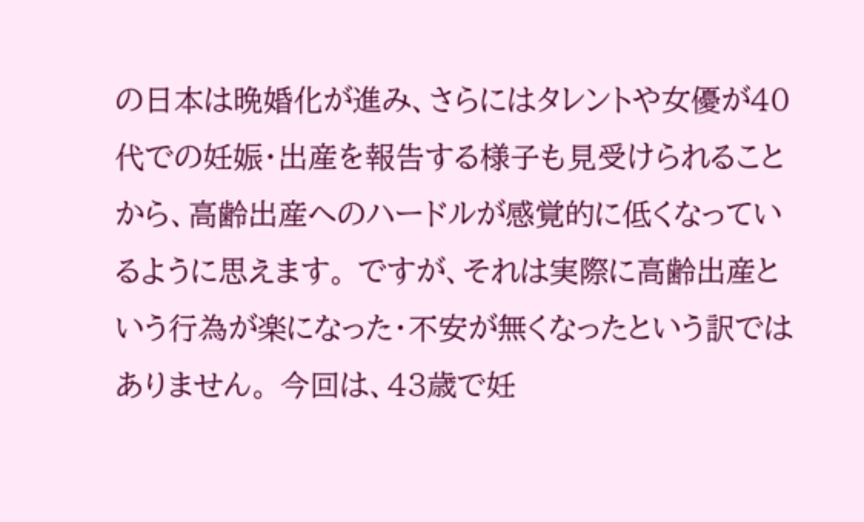の日本は晩婚化が進み、さらにはタレントや女優が40代での妊娠・出産を報告する様子も見受けられることから、高齢出産へのハードルが感覚的に低くなっているように思えます。 ですが、それは実際に高齢出産という行為が楽になった・不安が無くなったという訳ではありません。 今回は、43歳で妊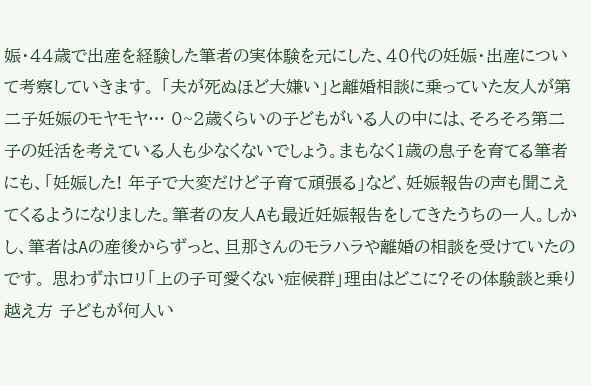娠・44歳で出産を経験した筆者の実体験を元にした、40代の妊娠・出産について考察していきます。 「夫が死ぬほど大嫌い」と離婚相談に乗っていた友人が第二子妊娠のモヤモヤ… 0~2歳くらいの子どもがいる人の中には、そろそろ第二子の妊活を考えている人も少なくないでしょう。まもなく1歳の息子を育てる筆者にも、「妊娠した! 年子で大変だけど子育て頑張る」など、妊娠報告の声も聞こえてくるようになりました。筆者の友人Aも最近妊娠報告をしてきたうちの一人。しかし、筆者はAの産後からずっと、旦那さんのモラハラや離婚の相談を受けていたのです。 思わずホロリ「上の子可愛くない症候群」理由はどこに?その体験談と乗り越え方 子どもが何人い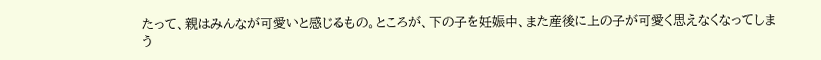たって、親はみんなが可愛いと感じるもの。ところが、下の子を妊娠中、また産後に上の子が可愛く思えなくなってしまう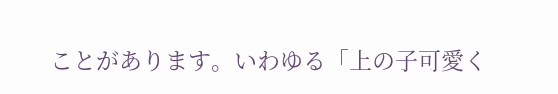ことがあります。いわゆる「上の子可愛く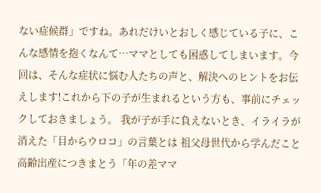ない症候群」ですね。あれだけいとおしく感じている子に、こんな感情を抱くなんて…ママとしても困惑してしまいます。今回は、そんな症状に悩む人たちの声と、解決へのヒントをお伝えします!これから下の子が生まれるという方も、事前にチェックしておきましょう。 我が子が手に負えないとき、イライラが消えた「目からウロコ」の言葉とは 祖父母世代から学んだこと 高齢出産につきまとう「年の差ママ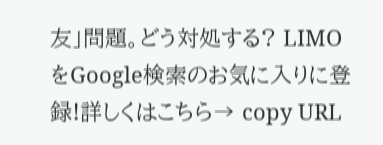友」問題。どう対処する? LIMOをGoogle検索のお気に入りに登録!詳しくはこちら→ copy URL